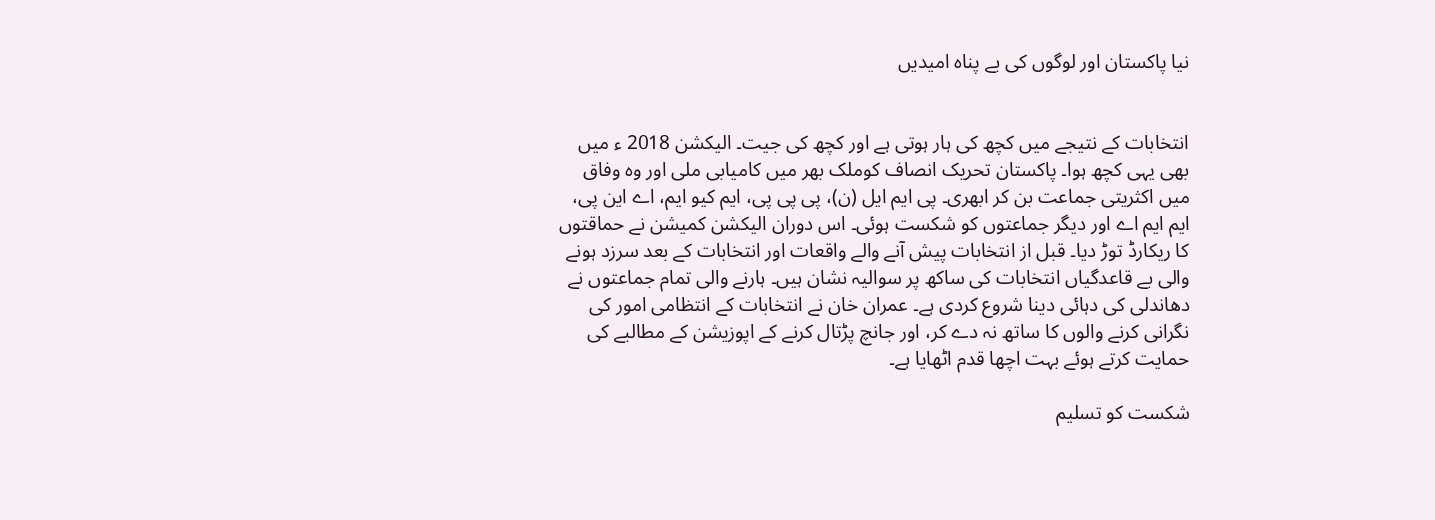نیا پاکستان اور لوگوں کی بے پناہ امیدیں


انتخابات کے نتیجے میں کچھ کی ہار ہوتی ہے اور کچھ کی جیت۔ الیکشن 2018 ء میں بھی یہی کچھ ہوا۔ پاکستان تحریک انصاف کوملک بھر میں کامیابی ملی اور وہ وفاق میں اکثریتی جماعت بن کر ابھری۔ پی ایم ایل (ن)، پی پی پی، ایم کیو ایم، اے این پی، ایم ایم اے اور دیگر جماعتوں کو شکست ہوئی۔ اس دوران الیکشن کمیشن نے حماقتوں کا ریکارڈ توڑ دیا۔ قبل از انتخابات پیش آنے والے واقعات اور انتخابات کے بعد سرزد ہونے والی بے قاعدگیاں انتخابات کی ساکھ پر سوالیہ نشان ہیں۔ ہارنے والی تمام جماعتوں نے دھاندلی کی دہائی دینا شروع کردی ہے۔ عمران خان نے انتخابات کے انتظامی امور کی نگرانی کرنے والوں کا ساتھ نہ دے کر، اور جانچ پڑتال کرنے کے اپوزیشن کے مطالبے کی حمایت کرتے ہوئے بہت اچھا قدم اٹھایا ہے۔

شکست کو تسلیم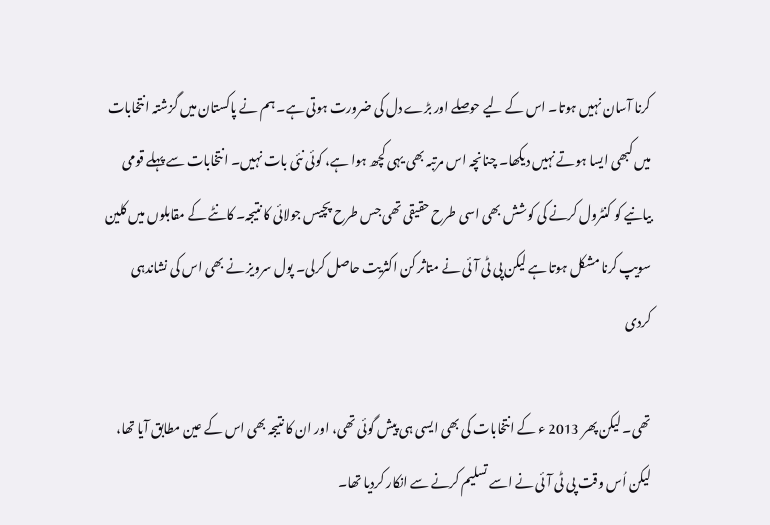کرنا آسان نہیں ہوتا۔ اس کے لیے حوصلے اور بڑے دل کی ضرورت ہوتی ہے۔ ہم نے پاکستان میں گزشتہ انتخابات میں کبھی ایسا ہوتے نہیں دیکھا۔ چنانچہ اس مرتبہ بھی یہی کچھ ہوا ہے، کوئی نئی بات نہیں۔ انتخابات سے پہلے قومی بیانیے کو کنٹرول کرنے کی کوشش بھی اسی طرح حقیقی تھی جس طرح پچیس جولائی کا نتیجہ۔ کانٹے کے مقابلوں میں کلین سویپ کرنا مشکل ہوتا ہے لیکن پی ٹی آئی نے متاثر کن اکثریت حاصل کرلی۔ پول سرویز نے بھی اس کی نشاندہی کردی

تھی۔ لیکن پھر 2013 ء کے انتخابات کی بھی ایسی ہی پیش گوئی تھی، اور ان کا نتیجہ بھی اس کے عین مطابق آیا تھا، لیکن اُس وقت پی ٹی آئی نے اسے تسلیم کرنے سے انکار کردیا تھا۔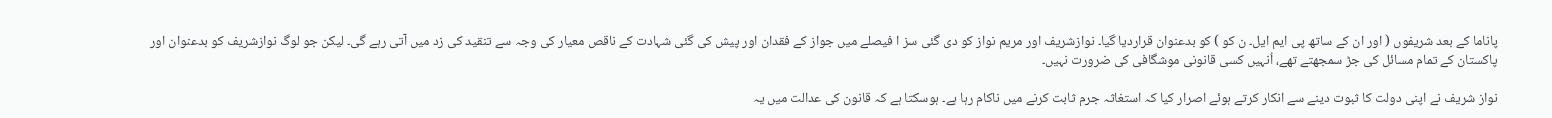پاناما کے بعد شریفوں ( اور ان کے ساتھ پی ایم ایل۔ ن کو ) کو بدعنوان قراردیا گیا۔ نوازشریف اور مریم نواز کو دی گئی سز ا فیصلے میں جواز کے فقدان اور پیش کی گئی شہادت کے ناقص معیار کی وجہ سے تنقید کی زد میں آتی رہے گی۔ لیکن جو لوگ نوازشریف کو بدعنوان اور پاکستان کے تمام مسائل کی جڑ سمجھتے تھے، اُنہیں کسی قانونی موشگافی کی ضرورت نہیں۔

نواز شریف نے اپنی دولت کا ثبوت دینے سے انکار کرتے ہوئے اصرار کیا کہ استغاثہ جرم ثابت کرنے میں ناکام رہا ہے۔ ہوسکتا ہے کہ قانون کی عدالت میں یہ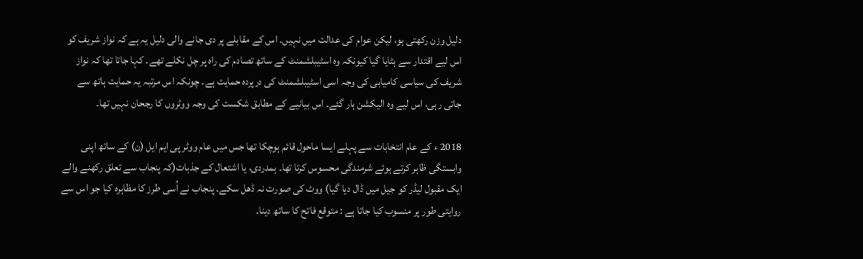دلیل وزن رکھتی ہو، لیکن عوام کی عدالت میں نہیں۔ اس کے مقابلے پر دی جانے والی دلیل یہ ہے کہ نواز شریف کو اس لیے اقتدار سے ہٹایا گیا کیونکہ وہ اسٹیبلشمنٹ کے ساتھ تصادم کی راہ پر چل نکلے تھے۔ کہا جاتا تھا کہ نواز شریف کی سیاسی کامیابی کی وجہ اسی اسٹیبلشمنٹ کی درپردہ حمایت ہے۔ چونکہ اس مرتبہ یہ حمایت ہاتھ سے جاتی رہی، اس لیے وہ الیکشن ہار گئے۔ اس بیانیے کے مطابق شکست کی وجہ ووٹروں کا رجحان نہیں تھا۔

2018 ء کے عام انتخابات سے پہلے ایسا ماحول قائم ہوچکا تھا جس میں عام ووٹر پی ایم ایل (ن) کے ساتھ اپنی وابستگی ظاہر کرتے ہوئے شرمندگی محسوس کرتا تھا۔ ہمدردی، یا اشتعال کے جذبات(کہ پنجاب سے تعلق رکھنے والے ایک مقبول لیڈر کو جیل میں ڈال دیا گیا) ووٹ کی صورت نہ ڈھل سکے۔ پنجاب نے اُسی طرز کا مظاہرہ کیا جو اس سے روایتی طور پر منسوب کیا جاتا ہے : متوقع فاتح کا ساتھ دینا۔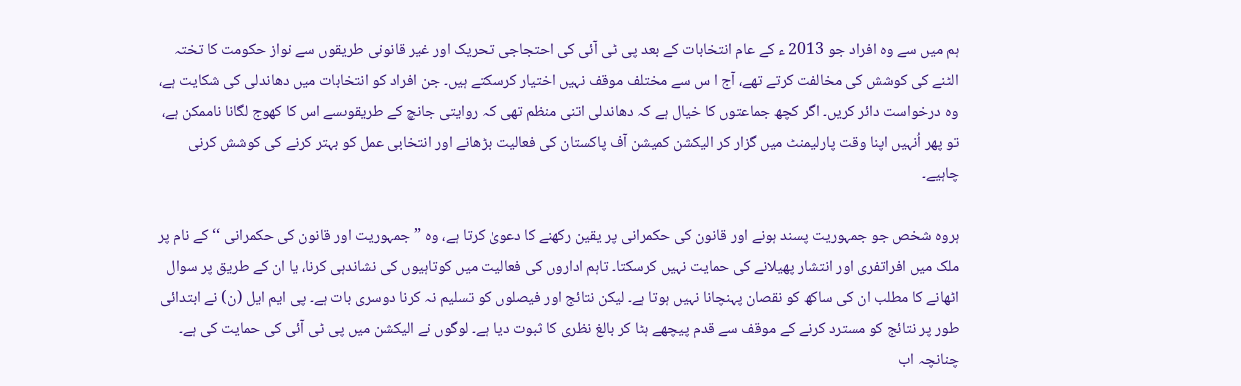ہم میں سے وہ افراد جو 2013 ء کے عام انتخابات کے بعد پی ٹی آئی کی احتجاجی تحریک اور غیر قانونی طریقوں سے نواز حکومت کا تختہ الٹنے کی کوشش کی مخالفت کرتے تھے، آج ا س سے مختلف موقف نہیں اختیار کرسکتے ہیں۔ جن افراد کو انتخابات میں دھاندلی کی شکایت ہے، وہ درخواست دائر کریں۔ اگر کچھ جماعتوں کا خیال ہے کہ دھاندلی اتنی منظم تھی کہ روایتی جانچ کے طریقوںسے اس کا کھوج لگانا ناممکن ہے، تو پھر اُنہیں اپنا وقت پارلیمنٹ میں گزار کر الیکشن کمیشن آف پاکستان کی فعالیت بڑھانے اور انتخابی عمل کو بہتر کرنے کی کوشش کرنی چاہیے۔

ہروہ شخص جو جمہوریت پسند ہونے اور قانون کی حکمرانی پر یقین رکھنے کا دعویٰ کرتا ہے، وہ ”جمہوریت اور قانون کی حکمرانی ‘‘ کے نام پر ملک میں افراتفری اور انتشار پھیلانے کی حمایت نہیں کرسکتا۔ تاہم اداروں کی فعالیت میں کوتاہیوں کی نشاندہی کرنا، یا ان کے طریق پر سوال اٹھانے کا مطلب ان کی ساکھ کو نقصان پہنچانا نہیں ہوتا ہے۔ لیکن نتائج اور فیصلوں کو تسلیم نہ کرنا دوسری بات ہے۔ پی ایم ایل (ن) نے ابتدائی طور پر نتائج کو مسترد کرنے کے موقف سے قدم پیچھے ہٹا کر بالغ نظری کا ثبوت دیا ہے۔ لوگوں نے الیکشن میں پی ٹی آئی کی حمایت کی ہے۔ چنانچہ اب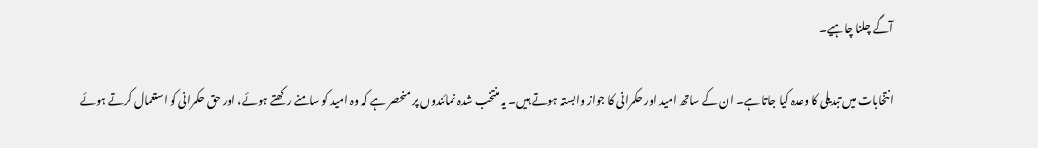آگے چلنا چاہیے۔

انتخابات میں تبدیلی کا وعدہ کیا جاتا ہے۔ ان کے ساتھ امید اور حکمرانی کا جواز وابستہ ہوتے ہیں۔ یہ منتخب شدہ نمائندوں پر منحصر ہے کہ وہ امید کو سامنے رکھتے ہوئے، اور حق حکمرانی کو استعمال کرتے ہوئے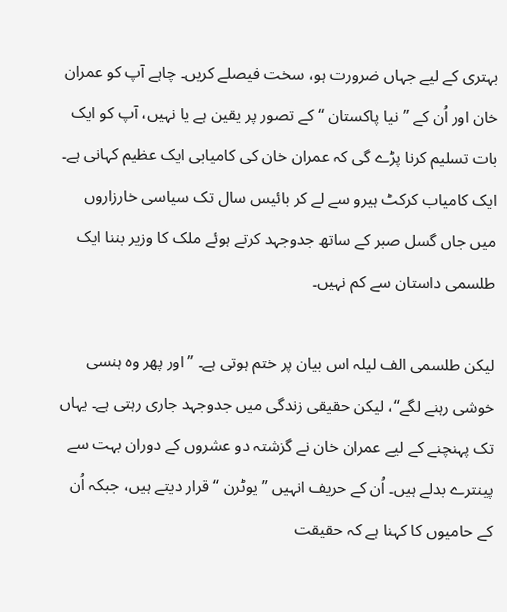بہتری کے لیے جہاں ضرورت ہو، سخت فیصلے کریں۔ چاہے آپ کو عمران خان اور اُن کے ”نیا پاکستان ‘‘ کے تصور پر یقین ہے یا نہیں، آپ کو ایک بات تسلیم کرنا پڑے گی کہ عمران خان کی کامیابی ایک عظیم کہانی ہے۔ ایک کامیاب کرکٹ ہیرو سے لے کر بائیس سال تک سیاسی خارزاروں میں جاں گسل صبر کے ساتھ جدوجہد کرتے ہوئے ملک کا وزیر بننا ایک طلسمی داستان سے کم نہیں۔

لیکن طلسمی الف لیلہ اس بیان پر ختم ہوتی ہے۔ ”اور پھر وہ ہنسی خوشی رہنے لگے‘‘، لیکن حقیقی زندگی میں جدوجہد جاری رہتی ہے۔ یہاں تک پہنچنے کے لیے عمران خان نے گزشتہ دو عشروں کے دوران بہت سے پینترے بدلے ہیں۔ اُن کے حریف انہیں ”یوٹرن ‘‘ قرار دیتے ہیں، جبکہ اُن کے حامیوں کا کہنا ہے کہ حقیقت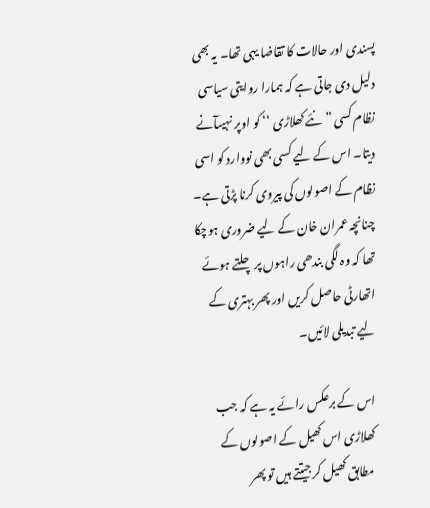پسندی اور حالات کا تقاضا یہی تھا۔ یہ بھی دلیل دی جاتی ہے کہ ہمارا روایتی سیاسی نظام کسی ”نئے کھلاڑی ‘‘ کو اوپر نہیںآنے دیتا۔ اس کے لیے کسی بھی نووارد کو اسی نظام کے اصولوں کی پیروی کرنا پڑتی ہے۔ چنانچہ عمران خان کے لیے ضروری ہوچکا تھا کہ وہ لگی بندھی راہوں پر چلتے ہوئے اتھارٹی حاصل کریں اور پھر بہتری کے لیے تبدیلی لائیں۔

اس کے برعکس رائے یہ ہے کہ جب کھلاڑی اس کھیل کے اصولوں کے مطابق کھیل کر جیتتے ہیں تو پھر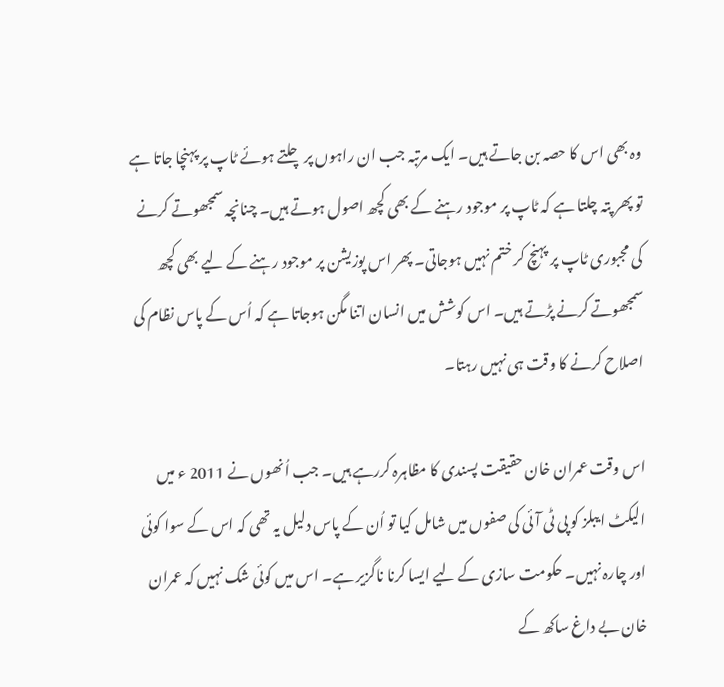وہ بھی اس کا حصہ بن جاتے ہیں۔ ایک مرتبہ جب ان راہوں پر چلتے ہوئے ٹاپ پر پہنچا جاتا ہے تو پھر پتہ چلتا ہے کہ ٹاپ پر موجود رہنے کے بھی کچھ اصول ہوتے ہیں۔ چنانچہ سمجھوتے کرنے کی مجبوری ٹاپ پر پہنچ کر ختم نہیں ہوجاتی۔ پھر اس پوزیشن پر موجود رہنے کے لیے بھی کچھ سمجھوتے کرنے پڑتے ہیں۔ اس کوشش میں انسان اتنا مگن ہوجاتا ہے کہ اُس کے پاس نظام کی اصلاح کرنے کا وقت ہی نہیں رہتا۔

اس وقت عمران خان حقیقت پسندی کا مظاہرہ کررہے ہیں۔ جب اُنھوں نے 2011 ء میں الیکٹ ایبلز کو پی ٹی آئی کی صفوں میں شامل کیا تو اُن کے پاس دلیل یہ تھی کہ اس کے سوا کوئی اور چارہ نہیں۔ حکومت سازی کے لیے ایسا کرنا ناگزیر ہے۔ اس میں کوئی شک نہیں کہ عمران خان بے داغ ساکھ کے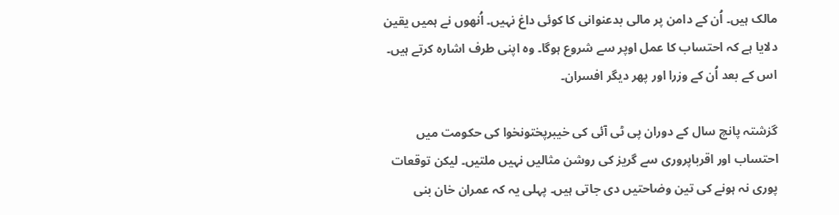مالک ہیں۔ اُن کے دامن پر مالی بدعنوانی کا کوئی داغ نہیں۔ اُنھوں نے ہمیں یقین دلایا ہے کہ احتساب کا عمل اوپر سے شروع ہوگا۔ وہ اپنی طرف اشارہ کرتے ہیں۔ اس کے بعد اُن کے وزرا اور پھر دیگر افسران۔

گزشتہ پانچ سال کے دوران پی ٹی آئی کی خیبرپختونخوا کی حکومت میں احتساب اور اقرباپروری سے گریز کی روشن مثالیں نہیں ملتیں۔ لیکن توقعات پوری نہ ہونے کی تین وضاحتیں دی جاتی ہیں۔ پہلی یہ کہ عمران خان بنی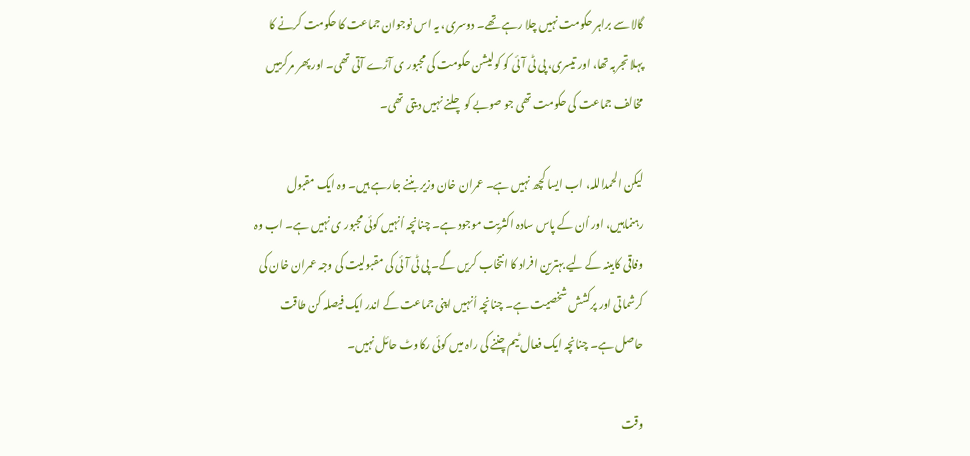گالا سے براہر حکومت نہیں چلا رہے تھے۔ دوسری، یہ اس نوجوان جماعت کا حکومت کرنے کا پہلا تجربہ تھا، اور تیسری، پی ٹی آئی کو کولیشن حکومت کی مجبور ی آڑے آتی تھی۔ اور پھر مرکزمیں مخالف جماعت کی حکومت تھی جو صوبے کو چلنے نہیں دیتی تھی۔

لیکن الحمداللہ، اب ایسا کچھ نہیں ہے۔ عمران خان وزیر بننے جارہے ہیں۔ وہ ایک مقبول رہنماہیں، اور اُن کے پاس سادہ اکثریت موجود ہے۔ چنانچہ اُنہیں کوئی مجبور ی نہیں ہے۔ اب وہ وفاقی کابینہ کے لیے بہترین افراد کا انتخاب کریں گے۔ پی ٹی آئی کی مقبولیت کی وجہ عمران خان کی کرشماتی اور پرکشش شخصیت ہے۔ چنانچہ اُنہیں اپنی جماعت کے اندر ایک فیصلہ کن طاقت حاصل ہے۔ چنانچہ ایک فعال ٹیم چننے کی راہ میں کوئی رکاوٹ حائل نہیں۔

وقت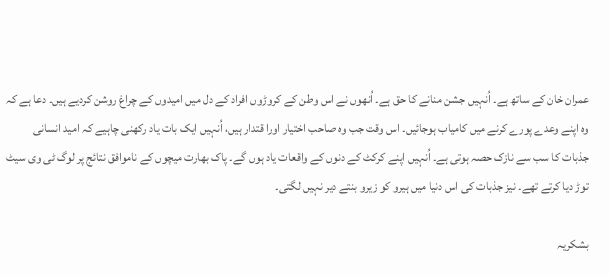عمران خان کے ساتھ ہے۔ اُنہیں جشن منانے کا حق ہے۔ اُنھوں نے اس وطن کے کروڑوں افراد کے دل میں امیدوں کے چراغ روشن کردیے ہیں۔ دعا ہے کہ وہ اپنے وعدے پورے کرنے میں کامیاب ہوجائیں۔ اس وقت جب وہ صاحب اختیار اورا قتدار ہیں، اُنہیں ایک بات یاد رکھنی چاہیے کہ امید انسانی جذبات کا سب سے نازک حصہ ہوتی ہے۔ اُنہیں اپنے کرکٹ کے دنوں کے واقعات یاد ہوں گے۔ پاک بھارت میچوں کے ناموافق نتائج پر لوگ ٹی وی سیٹ توڑ دیا کرتے تھے۔ نیز جذبات کی اس دنیا میں ہیرو کو زیرو بنتے دیر نہیں لگتی۔

بشکریہ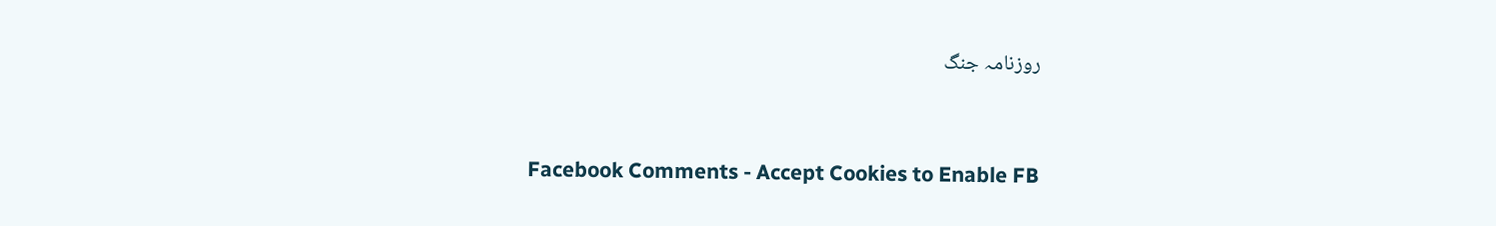روزنامہ جنگ


Facebook Comments - Accept Cookies to Enable FB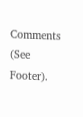Comments (See Footer).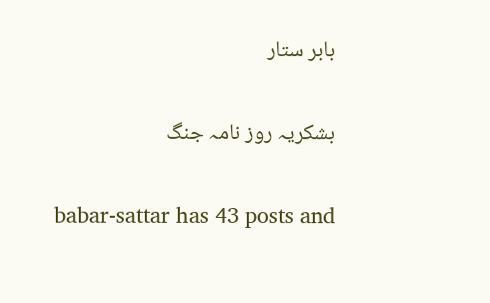بابر ستار

بشکریہ روز نامہ جنگ

babar-sattar has 43 posts and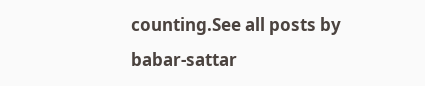counting.See all posts by babar-sattar